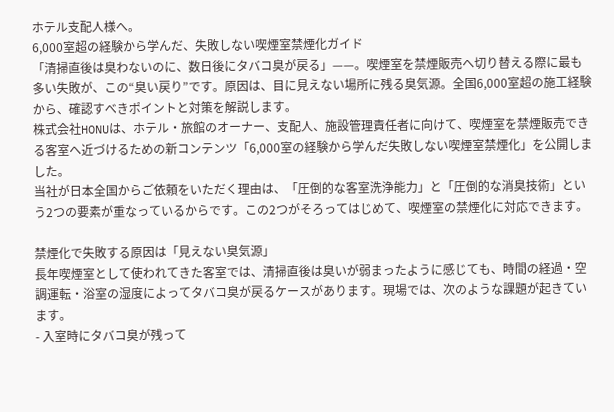ホテル支配人様へ。
6,000室超の経験から学んだ、失敗しない喫煙室禁煙化ガイド
「清掃直後は臭わないのに、数日後にタバコ臭が戻る」——。喫煙室を禁煙販売へ切り替える際に最も多い失敗が、この“臭い戻り”です。原因は、目に見えない場所に残る臭気源。全国6,000室超の施工経験から、確認すべきポイントと対策を解説します。
株式会社HONUは、ホテル・旅館のオーナー、支配人、施設管理責任者に向けて、喫煙室を禁煙販売できる客室へ近づけるための新コンテンツ「6,000室の経験から学んだ失敗しない喫煙室禁煙化」を公開しました。
当社が日本全国からご依頼をいただく理由は、「圧倒的な客室洗浄能力」と「圧倒的な消臭技術」という2つの要素が重なっているからです。この2つがそろってはじめて、喫煙室の禁煙化に対応できます。

禁煙化で失敗する原因は「見えない臭気源」
長年喫煙室として使われてきた客室では、清掃直後は臭いが弱まったように感じても、時間の経過・空調運転・浴室の湿度によってタバコ臭が戻るケースがあります。現場では、次のような課題が起きています。
- 入室時にタバコ臭が残って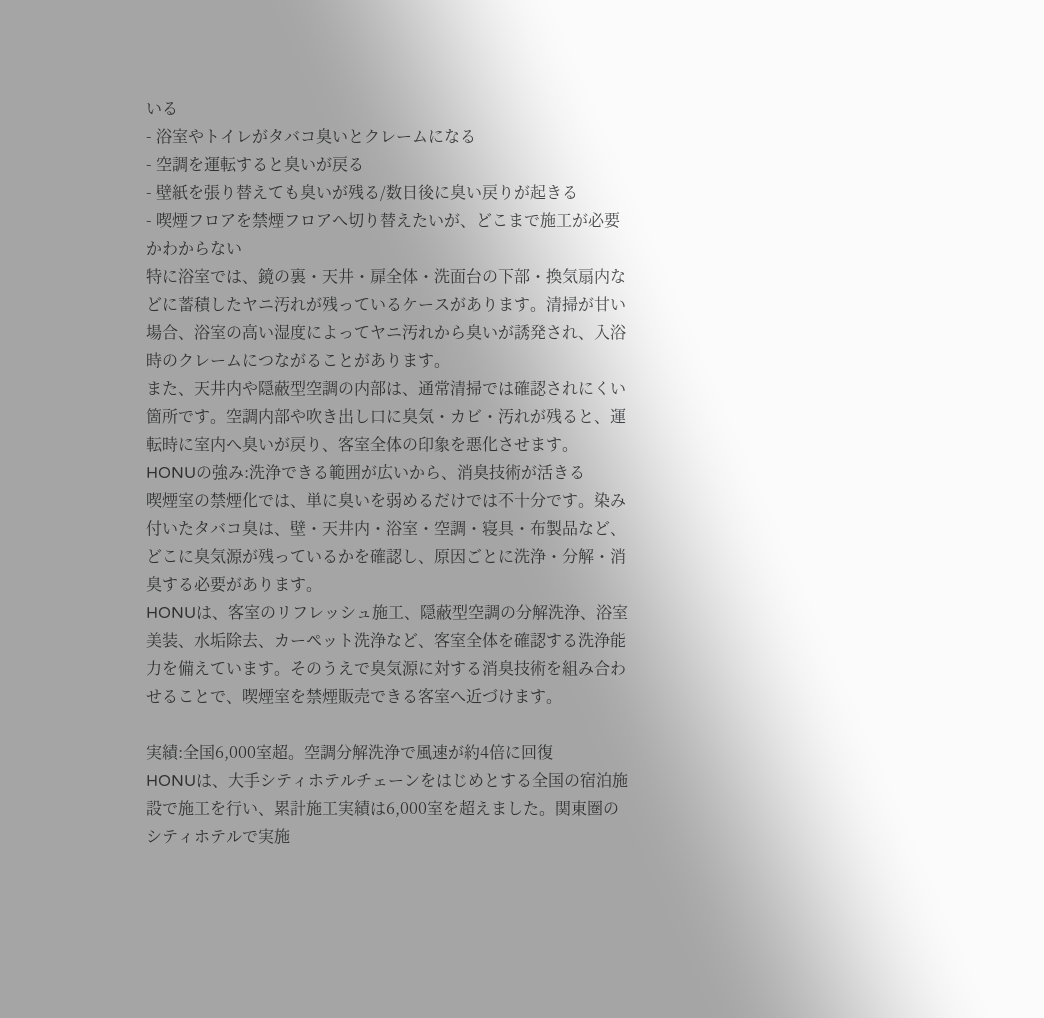いる
- 浴室やトイレがタバコ臭いとクレームになる
- 空調を運転すると臭いが戻る
- 壁紙を張り替えても臭いが残る/数日後に臭い戻りが起きる
- 喫煙フロアを禁煙フロアへ切り替えたいが、どこまで施工が必要かわからない
特に浴室では、鏡の裏・天井・扉全体・洗面台の下部・換気扇内などに蓄積したヤニ汚れが残っているケースがあります。清掃が甘い場合、浴室の高い湿度によってヤニ汚れから臭いが誘発され、入浴時のクレームにつながることがあります。
また、天井内や隠蔽型空調の内部は、通常清掃では確認されにくい箇所です。空調内部や吹き出し口に臭気・カビ・汚れが残ると、運転時に室内へ臭いが戻り、客室全体の印象を悪化させます。
HONUの強み:洗浄できる範囲が広いから、消臭技術が活きる
喫煙室の禁煙化では、単に臭いを弱めるだけでは不十分です。染み付いたタバコ臭は、壁・天井内・浴室・空調・寝具・布製品など、どこに臭気源が残っているかを確認し、原因ごとに洗浄・分解・消臭する必要があります。
HONUは、客室のリフレッシュ施工、隠蔽型空調の分解洗浄、浴室美装、水垢除去、カーペット洗浄など、客室全体を確認する洗浄能力を備えています。そのうえで臭気源に対する消臭技術を組み合わせることで、喫煙室を禁煙販売できる客室へ近づけます。

実績:全国6,000室超。空調分解洗浄で風速が約4倍に回復
HONUは、大手シティホテルチェーンをはじめとする全国の宿泊施設で施工を行い、累計施工実績は6,000室を超えました。関東圏のシティホテルで実施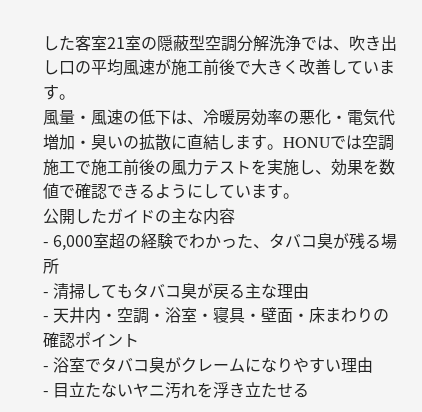した客室21室の隠蔽型空調分解洗浄では、吹き出し口の平均風速が施工前後で大きく改善しています。
風量・風速の低下は、冷暖房効率の悪化・電気代増加・臭いの拡散に直結します。HONUでは空調施工で施工前後の風力テストを実施し、効果を数値で確認できるようにしています。
公開したガイドの主な内容
- 6,000室超の経験でわかった、タバコ臭が残る場所
- 清掃してもタバコ臭が戻る主な理由
- 天井内・空調・浴室・寝具・壁面・床まわりの確認ポイント
- 浴室でタバコ臭がクレームになりやすい理由
- 目立たないヤニ汚れを浮き立たせる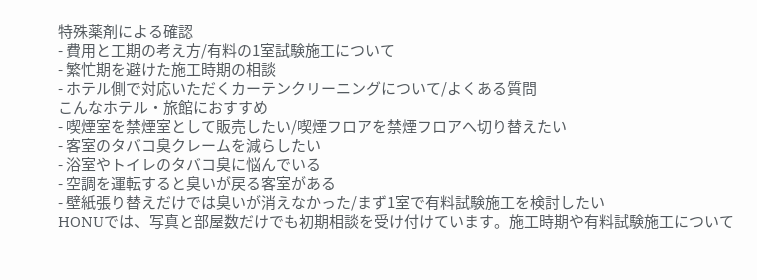特殊薬剤による確認
- 費用と工期の考え方/有料の1室試験施工について
- 繁忙期を避けた施工時期の相談
- ホテル側で対応いただくカーテンクリーニングについて/よくある質問
こんなホテル・旅館におすすめ
- 喫煙室を禁煙室として販売したい/喫煙フロアを禁煙フロアへ切り替えたい
- 客室のタバコ臭クレームを減らしたい
- 浴室やトイレのタバコ臭に悩んでいる
- 空調を運転すると臭いが戻る客室がある
- 壁紙張り替えだけでは臭いが消えなかった/まず1室で有料試験施工を検討したい
HONUでは、写真と部屋数だけでも初期相談を受け付けています。施工時期や有料試験施工について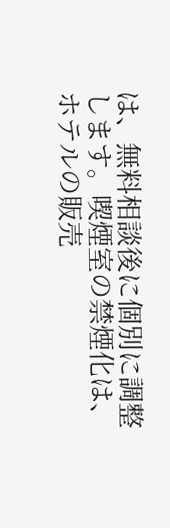は、無料相談後に個別に調整します。喫煙室の禁煙化は、ホテルの販売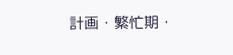計画・繁忙期・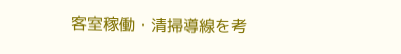客室稼働・清掃導線を考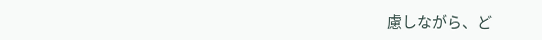慮しながら、ど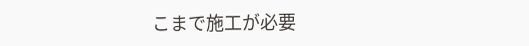こまで施工が必要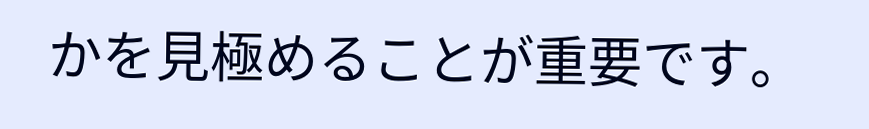かを見極めることが重要です。